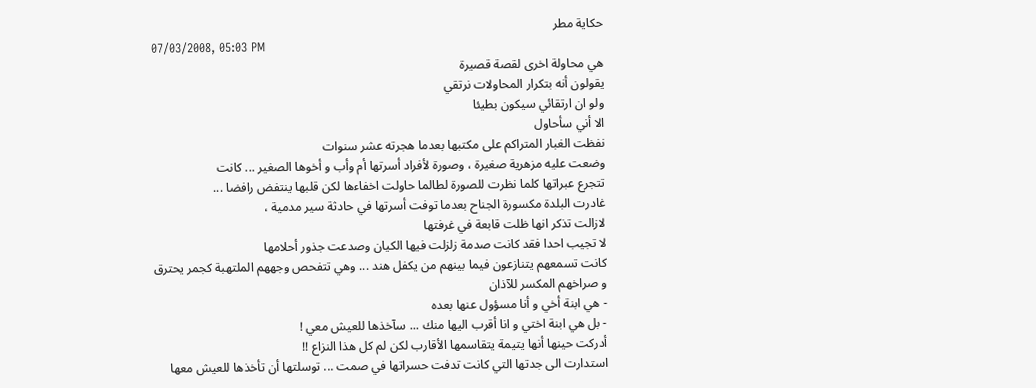حكاية مطر
07/03/2008, 05:03 PM
هي محاولة اخرى لقصة قصيرة
يقولون أنه بتكرار المحاولات نرتقي
ولو ان ارتقائي سيكون بطيئا
الا أني سأحاول
نفظت الغبار المتراكم على مكتبها بعدما هجرته عشر سنوات
وضعت عليه مزهرية صغيرة ، وصورة لأفراد أسرتها أم وأب و أخوها الصغير ... كانت
تتجرع عبراتها كلما نظرت للصورة لطالما حاولت اخفاءها لكن قلبها ينتفض رافضا ...
غادرت البلدة مكسورة الجناح بعدما توفت أسرتها في حادثة سير مدمية ،
لازالت تذكر انها ظلت قابعة في غرفتها
لا تجيب احدا فقد كانت صدمة زلزلت فيها الكيان وصدعت جذور أحلامها
كانت تسمعهم يتنازعون فيما بينهم من يكفل هند ... وهي تتفحص وجههم الملتهبة كجمر يحترق
و صراخهم المكسر للآذان
- هي ابنة أخي و أنا مسؤول عنها بعده
- بل هي ابنة اختي و انا أقرب اليها منك ... سآخذها للعيش معي !
أدركت حينها أنها يتيمة يتقاسمها الأقارب لكن لم كل هذا النزاع !!
استدارت الى جدتها التي كانت تدفت حسراتها في صمت ... توسلتها أن تأخذها للعيش معها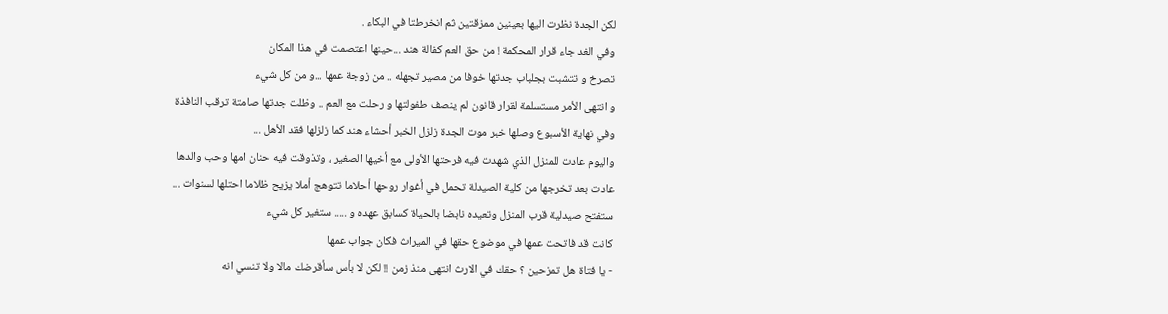لكن الجدة نظرت اليها بعينين ممزقتين ثم انخرطتا في البكاء .
وفي الغد جاء قرار المحكمة ! من حق العم كفالة هند ...حينها اعتصمت في هذا المكان
تصرخ و تتشبت بجلباب جدتها خوفا من مصير تجهله .. من زوجة عمها ...و من كل شيء
و انتهى الأمر مستسلمة لقرار قانون لم ينصف طفولتها و رحلت مع العم .. وظلت جدتها صامتة ترقب النافذة
وفي نهاية الأسبوع وصلها خبر موت الجدة زلزل الخبر أحشاء هند كما زلزلها فقد الأهل ...
واليوم عادت للمنزل الذي شهدت فيه فرحتها الأولى مع أخيها الصغير ، وتذوقت فيه حنان امها وحب والدها
عادت بعد تخرجها من كلية الصيدلة تحمل في أغوار روحها أحلاما تتوهج أملا يزيح ظلاما احتلها لسنوات ...
ستفتح صيدلية قرب المنزل وتعيده نابضا بالحياة كسابق عهده و ..... ستغير كل شيء
كانت قد فاتحت عمها في موضوع حقها في الميراث فكان جواب عمها
- يا فتاة هل تمزحين ؟ حقك في الارث انتهى منذ زمن !! لكن لا بأس سأقرضك مالا ولا تنسي انه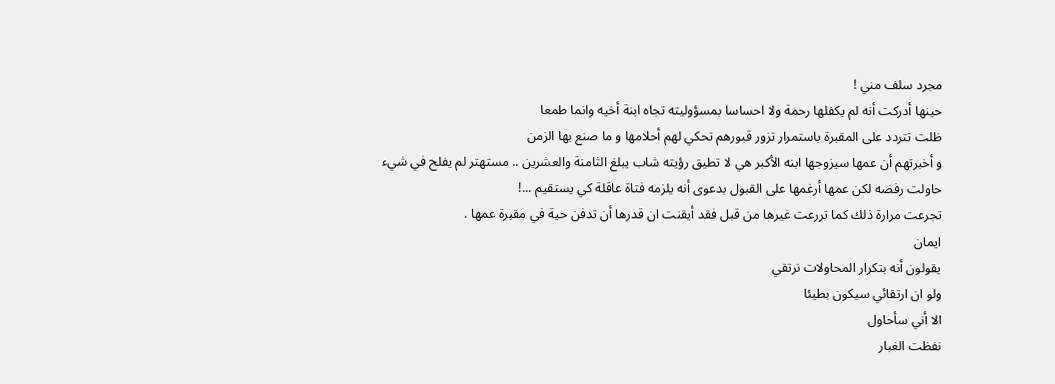مجرد سلف مني !
حينها أدركت أنه لم يكفلها رحمة ولا احساسا بمسؤوليته تجاه ابنة أخيه وانما طمعا
ظلت تتردد على المقبرة باستمرار تزور قبورهم تحكي لهم أحلامها و ما صنع بها الزمن
و أخبرتهم أن عمها سيزوجها ابنه الأكبر هي لا تطيق رؤيته شاب يبلغ الثامنة والعشرين .. مستهتر لم يفلح في شيء
حاولت رفضه لكن عمها أرغمها على القبول بدعوى أنه يلزمه فتاة عاقلة كي يستقيم ...!
تجرعت مرارة ذلك كما تررعت غيرها من قبل فقد أيقنت ان قدرها أن تدفن حية في مقبرة عمها .
ايمان
يقولون أنه بتكرار المحاولات نرتقي
ولو ان ارتقائي سيكون بطيئا
الا أني سأحاول
نفظت الغبار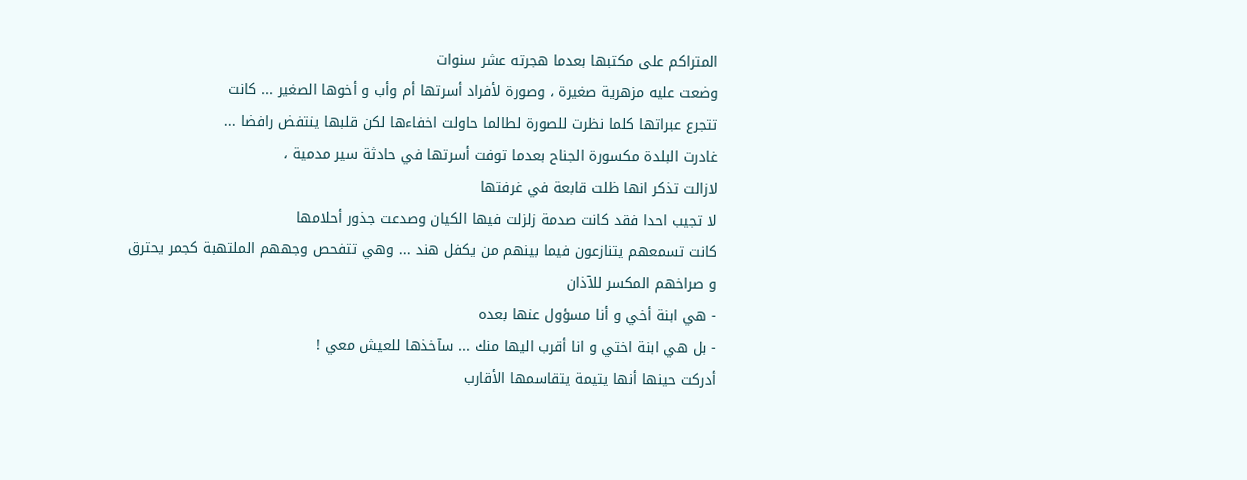المتراكم على مكتبها بعدما هجرته عشر سنوات
وضعت عليه مزهرية صغيرة ، وصورة لأفراد أسرتها أم وأب و أخوها الصغير ... كانت
تتجرع عبراتها كلما نظرت للصورة لطالما حاولت اخفاءها لكن قلبها ينتفض رافضا ...
غادرت البلدة مكسورة الجناح بعدما توفت أسرتها في حادثة سير مدمية ،
لازالت تذكر انها ظلت قابعة في غرفتها
لا تجيب احدا فقد كانت صدمة زلزلت فيها الكيان وصدعت جذور أحلامها
كانت تسمعهم يتنازعون فيما بينهم من يكفل هند ... وهي تتفحص وجههم الملتهبة كجمر يحترق
و صراخهم المكسر للآذان
- هي ابنة أخي و أنا مسؤول عنها بعده
- بل هي ابنة اختي و انا أقرب اليها منك ... سآخذها للعيش معي !
أدركت حينها أنها يتيمة يتقاسمها الأقارب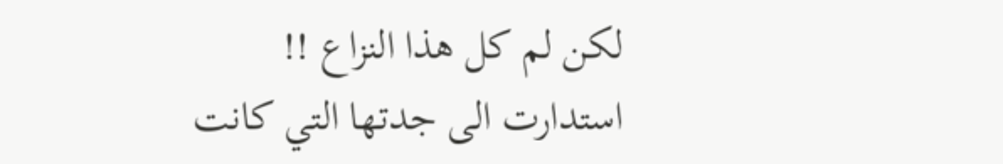لكن لم كل هذا النزاع !!
استدارت الى جدتها التي كانت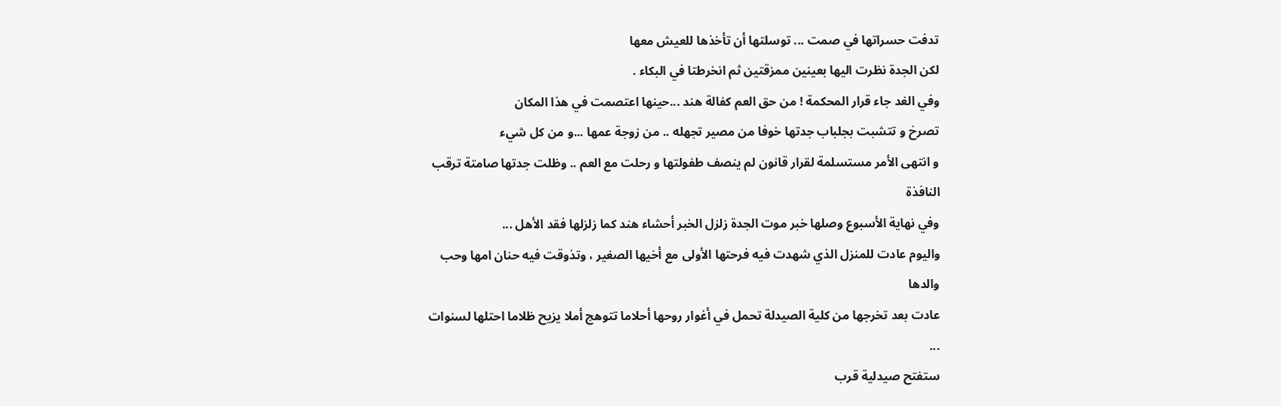تدفت حسراتها في صمت ... توسلتها أن تأخذها للعيش معها
لكن الجدة نظرت اليها بعينين ممزقتين ثم انخرطتا في البكاء .
وفي الغد جاء قرار المحكمة ! من حق العم كفالة هند ...حينها اعتصمت في هذا المكان
تصرخ و تتشبت بجلباب جدتها خوفا من مصير تجهله .. من زوجة عمها ...و من كل شيء
و انتهى الأمر مستسلمة لقرار قانون لم ينصف طفولتها و رحلت مع العم .. وظلت جدتها صامتة ترقب النافذة
وفي نهاية الأسبوع وصلها خبر موت الجدة زلزل الخبر أحشاء هند كما زلزلها فقد الأهل ...
واليوم عادت للمنزل الذي شهدت فيه فرحتها الأولى مع أخيها الصغير ، وتذوقت فيه حنان امها وحب والدها
عادت بعد تخرجها من كلية الصيدلة تحمل في أغوار روحها أحلاما تتوهج أملا يزيح ظلاما احتلها لسنوات ...
ستفتح صيدلية قرب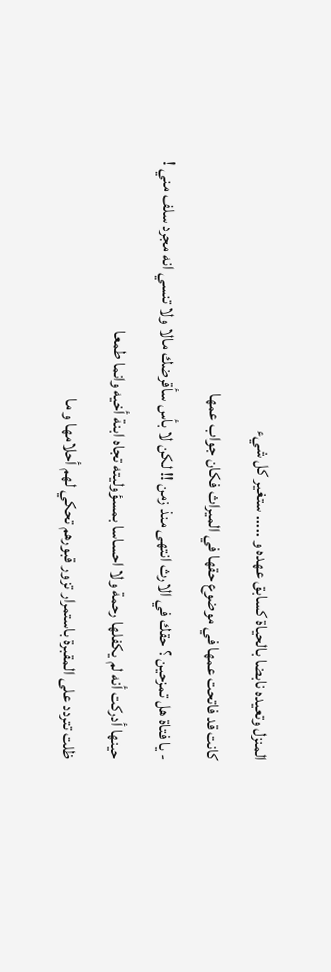المنزل وتعيده نابضا بالحياة كسابق عهده و ..... ستغير كل شيء
كانت قد فاتحت عمها في موضوع حقها في الميراث فكان جواب عمها
- يا فتاة هل تمزحين ؟ حقك في الارث انتهى منذ زمن !! لكن لا بأس سأقرضك مالا ولا تنسي انه مجرد سلف مني !
حينها أدركت أنه لم يكفلها رحمة ولا احساسا بمسؤوليته تجاه ابنة أخيه وانما طمعا
ظلت تتردد على المقبرة باستمرار تزور قبورهم تحكي لهم أحلامها و ما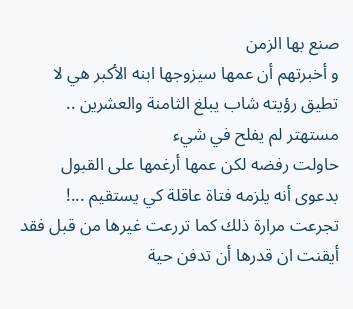صنع بها الزمن
و أخبرتهم أن عمها سيزوجها ابنه الأكبر هي لا تطيق رؤيته شاب يبلغ الثامنة والعشرين .. مستهتر لم يفلح في شيء
حاولت رفضه لكن عمها أرغمها على القبول بدعوى أنه يلزمه فتاة عاقلة كي يستقيم ...!
تجرعت مرارة ذلك كما تررعت غيرها من قبل فقد أيقنت ان قدرها أن تدفن حية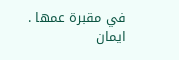في مقبرة عمها .
ايمان